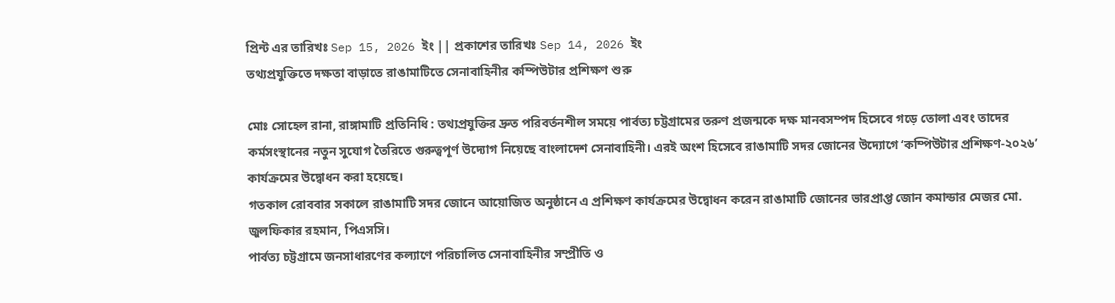প্রিন্ট এর তারিখঃ Sep 15, 2026 ইং || প্রকাশের তারিখঃ Sep 14, 2026 ইং
তথ্যপ্রযুক্তিতে দক্ষতা বাড়াতে রাঙামাটিতে সেনাবাহিনীর কম্পিউটার প্রশিক্ষণ শুরু

মোঃ সোহেল রানা, রাঙ্গামাটি প্রতিনিধি : তথ্যপ্রযুক্তির দ্রুত পরিবর্তনশীল সময়ে পার্বত্য চট্টগ্রামের তরুণ প্রজন্মকে দক্ষ মানবসম্পদ হিসেবে গড়ে তোলা এবং তাদের কর্মসংস্থানের নতুন সুযোগ তৈরিতে গুরুত্বপূর্ণ উদ্যোগ নিয়েছে বাংলাদেশ সেনাবাহিনী। এরই অংশ হিসেবে রাঙামাটি সদর জোনের উদ্যোগে ‘কম্পিউটার প্রশিক্ষণ-২০২৬’ কার্যক্রমের উদ্বোধন করা হয়েছে।
গতকাল রোববার সকালে রাঙামাটি সদর জোনে আয়োজিত অনুষ্ঠানে এ প্রশিক্ষণ কার্যক্রমের উদ্বোধন করেন রাঙামাটি জোনের ভারপ্রাপ্ত জোন কমান্ডার মেজর মো. জুলফিকার রহমান, পিএসসি।
পার্বত্য চট্টগ্রামে জনসাধারণের কল্যাণে পরিচালিত সেনাবাহিনীর সম্প্রীতি ও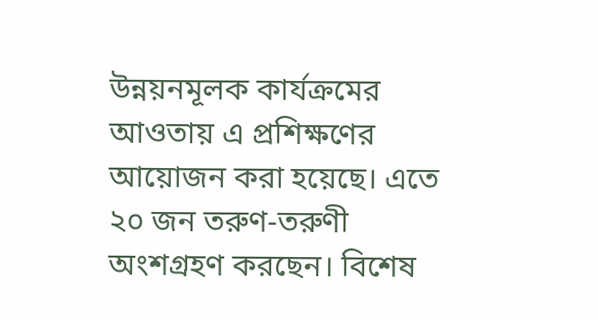উন্নয়নমূলক কার্যক্রমের আওতায় এ প্রশিক্ষণের আয়োজন করা হয়েছে। এতে ২০ জন তরুণ-তরুণী অংশগ্রহণ করছেন। বিশেষ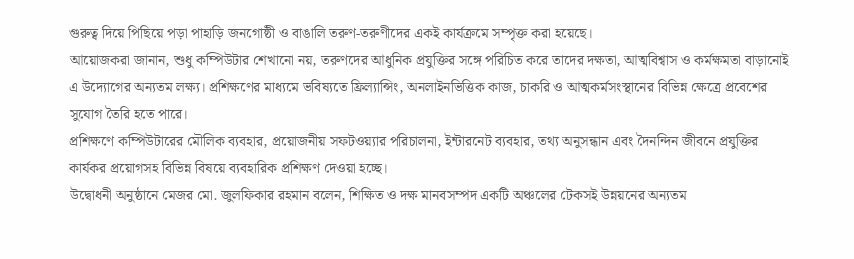গুরুত্ব দিয়ে পিছিয়ে পড়া পাহাড়ি জনগোষ্ঠী ও বাঙালি তরুণ-তরুণীদের একই কার্যক্রমে সম্পৃক্ত করা হয়েছে।
আয়োজকরা জানান, শুধু কম্পিউটার শেখানো নয়, তরুণদের আধুনিক প্রযুক্তির সঙ্গে পরিচিত করে তাদের দক্ষতা, আত্মবিশ্বাস ও কর্মক্ষমতা বাড়ানোই এ উদ্যোগের অন্যতম লক্ষ্য। প্রশিক্ষণের মাধ্যমে ভবিষ্যতে ফ্রিল্যান্সিং, অনলাইনভিত্তিক কাজ, চাকরি ও আত্মকর্মসংস্থানের বিভিন্ন ক্ষেত্রে প্রবেশের সুযোগ তৈরি হতে পারে।
প্রশিক্ষণে কম্পিউটারের মৌলিক ব্যবহার, প্রয়োজনীয় সফটওয়্যার পরিচালনা, ইন্টারনেট ব্যবহার, তথ্য অনুসন্ধান এবং দৈনন্দিন জীবনে প্রযুক্তির কার্যকর প্রয়োগসহ বিভিন্ন বিষয়ে ব্যবহারিক প্রশিক্ষণ দেওয়া হচ্ছে।
উদ্বোধনী অনুষ্ঠানে মেজর মো. জুলফিকার রহমান বলেন, শিক্ষিত ও দক্ষ মানবসম্পদ একটি অঞ্চলের টেকসই উন্নয়নের অন্যতম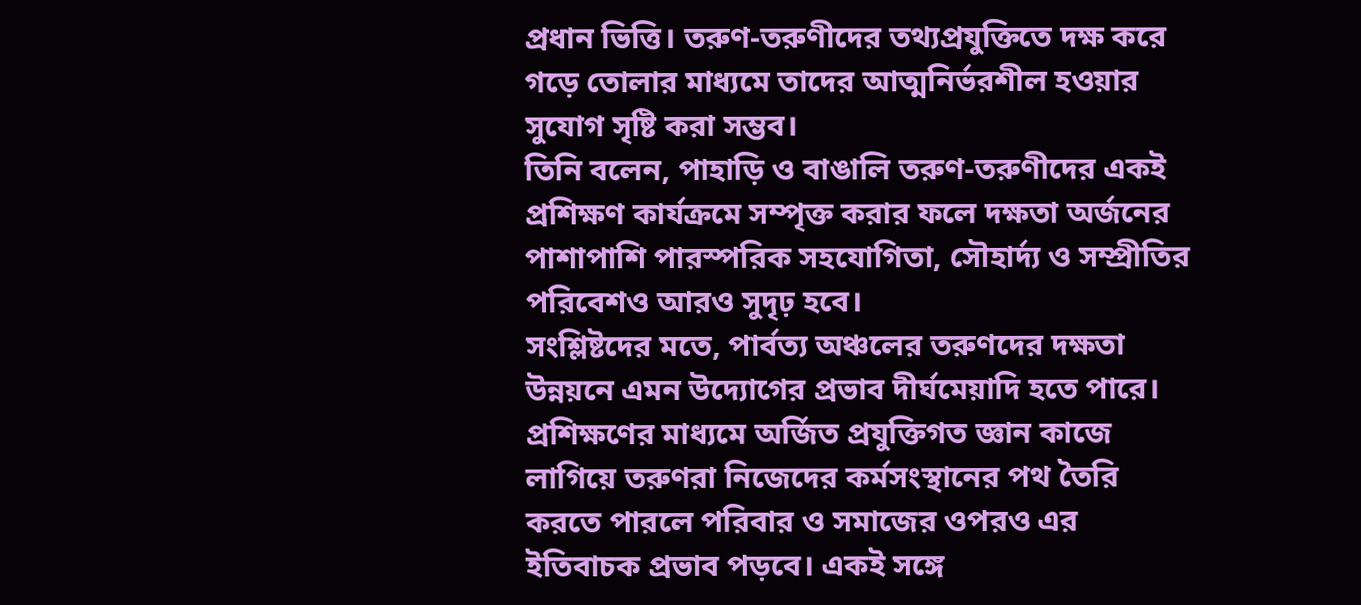প্রধান ভিত্তি। তরুণ-তরুণীদের তথ্যপ্রযুক্তিতে দক্ষ করে গড়ে তোলার মাধ্যমে তাদের আত্মনির্ভরশীল হওয়ার সুযোগ সৃষ্টি করা সম্ভব।
তিনি বলেন, পাহাড়ি ও বাঙালি তরুণ-তরুণীদের একই প্রশিক্ষণ কার্যক্রমে সম্পৃক্ত করার ফলে দক্ষতা অর্জনের পাশাপাশি পারস্পরিক সহযোগিতা, সৌহার্দ্য ও সম্প্রীতির পরিবেশও আরও সুদৃঢ় হবে।
সংশ্লিষ্টদের মতে, পার্বত্য অঞ্চলের তরুণদের দক্ষতা উন্নয়নে এমন উদ্যোগের প্রভাব দীর্ঘমেয়াদি হতে পারে। প্রশিক্ষণের মাধ্যমে অর্জিত প্রযুক্তিগত জ্ঞান কাজে লাগিয়ে তরুণরা নিজেদের কর্মসংস্থানের পথ তৈরি করতে পারলে পরিবার ও সমাজের ওপরও এর ইতিবাচক প্রভাব পড়বে। একই সঙ্গে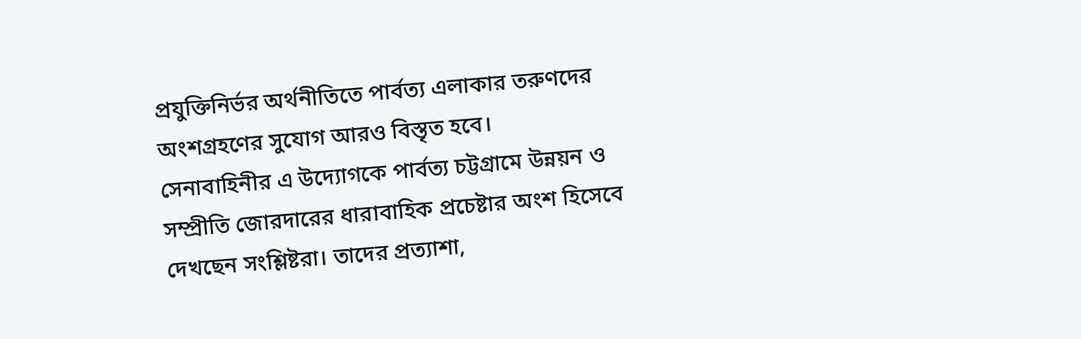প্রযুক্তিনির্ভর অর্থনীতিতে পার্বত্য এলাকার তরুণদের অংশগ্রহণের সুযোগ আরও বিস্তৃত হবে।
সেনাবাহিনীর এ উদ্যোগকে পার্বত্য চট্টগ্রামে উন্নয়ন ও সম্প্রীতি জোরদারের ধারাবাহিক প্রচেষ্টার অংশ হিসেবে দেখছেন সংশ্লিষ্টরা। তাদের প্রত্যাশা,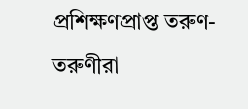প্রশিক্ষণপ্রাপ্ত তরুণ-তরুণীরা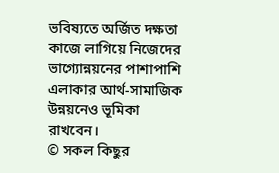ভবিষ্যতে অর্জিত দক্ষতা কাজে লাগিয়ে নিজেদের ভাগ্যোন্নয়নের পাশাপাশি এলাকার আর্থ-সামাজিক উন্নয়নেও ভূমিকা রাখবেন।
© সকল কিছুর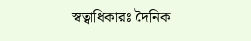স্বত্বাধিকারঃ দৈনিক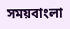সময়বাংলা